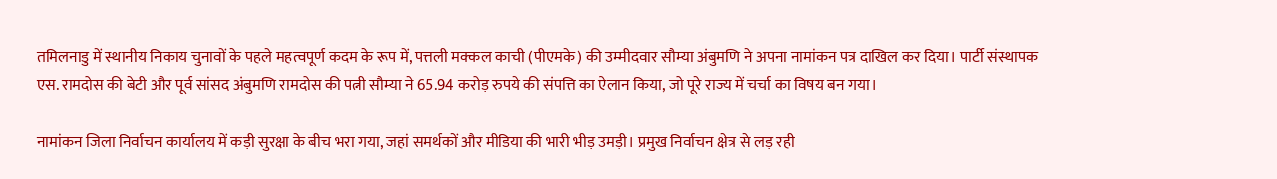तमिलनाडु में स्थानीय निकाय चुनावों के पहले महत्वपूर्ण कदम के रूप में, पत्तली मक्कल काची (पीएमके) की उम्मीदवार सौम्या अंबुमणि ने अपना नामांकन पत्र दाखिल कर दिया। पार्टी संस्थापक एस. रामदोस की बेटी और पूर्व सांसद अंबुमणि रामदोस की पत्नी सौम्या ने 65.94 करोड़ रुपये की संपत्ति का ऐलान किया, जो पूरे राज्य में चर्चा का विषय बन गया।

नामांकन जिला निर्वाचन कार्यालय में कड़ी सुरक्षा के बीच भरा गया, जहां समर्थकों और मीडिया की भारी भीड़ उमड़ी। प्रमुख निर्वाचन क्षेत्र से लड़ रही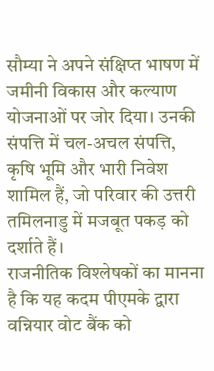सौम्या ने अपने संक्षिप्त भाषण में जमीनी विकास और कल्याण योजनाओं पर जोर दिया। उनकी संपत्ति में चल-अचल संपत्ति, कृषि भूमि और भारी निवेश शामिल हैं, जो परिवार की उत्तरी तमिलनाडु में मजबूत पकड़ को दर्शाते हैं।
राजनीतिक विश्लेषकों का मानना है कि यह कदम पीएमके द्वारा वन्नियार वोट बैंक को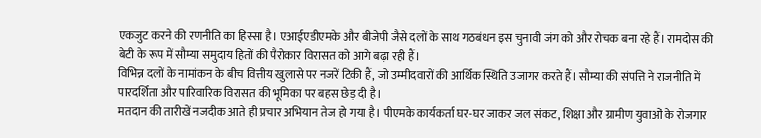एकजुट करने की रणनीति का हिस्सा है। एआईएडीएमके और बीजेपी जैसे दलों के साथ गठबंधन इस चुनावी जंग को और रोचक बना रहे हैं। रामदोस की बेटी के रूप में सौम्या समुदाय हितों की पैरोकार विरासत को आगे बढ़ा रही हैं।
विभिन्न दलों के नामांकन के बीच वित्तीय खुलासे पर नजरें टिकी हैं, जो उम्मीदवारों की आर्थिक स्थिति उजागर करते हैं। सौम्या की संपत्ति ने राजनीति में पारदर्शिता और पारिवारिक विरासत की भूमिका पर बहस छेड़ दी है।
मतदान की तारीखें नजदीक आते ही प्रचार अभियान तेज हो गया है। पीएमके कार्यकर्ता घर-घर जाकर जल संकट, शिक्षा और ग्रामीण युवाओं के रोजगार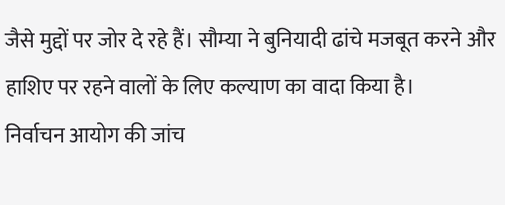जैसे मुद्दों पर जोर दे रहे हैं। सौम्या ने बुनियादी ढांचे मजबूत करने और हाशिए पर रहने वालों के लिए कल्याण का वादा किया है।
निर्वाचन आयोग की जांच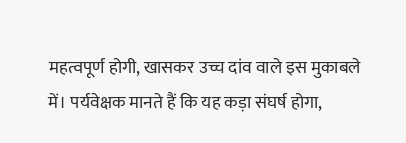महत्वपूर्ण होगी, खासकर उच्च दांव वाले इस मुकाबले में। पर्यवेक्षक मानते हैं कि यह कड़ा संघर्ष होगा,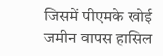जिसमें पीएमके खोई जमीन वापस हासिल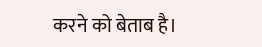करने को बेताब है।